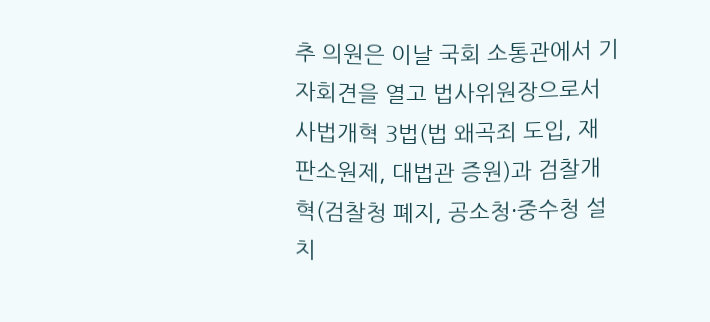추 의원은 이날 국회 소통관에서 기자회견을 열고 법사위원장으로서 사법개혁 3법(법 왜곡죄 도입, 재판소원제, 대법관 증원)과 검찰개혁(검찰청 폐지, 공소청·중수청 설치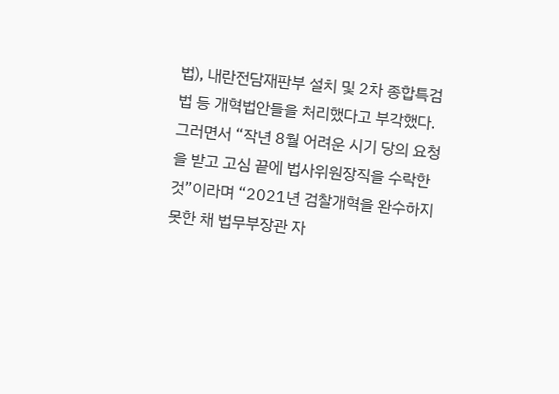법), 내란전담재판부 설치 및 2차 종합특검법 등 개혁법안들을 처리했다고 부각했다.
그러면서 “작년 8월 어려운 시기 당의 요청을 받고 고심 끝에 법사위원장직을 수락한 것”이라며 “2021년 검찰개혁을 완수하지 못한 채 법무부장관 자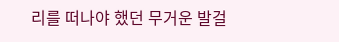리를 떠나야 했던 무거운 발걸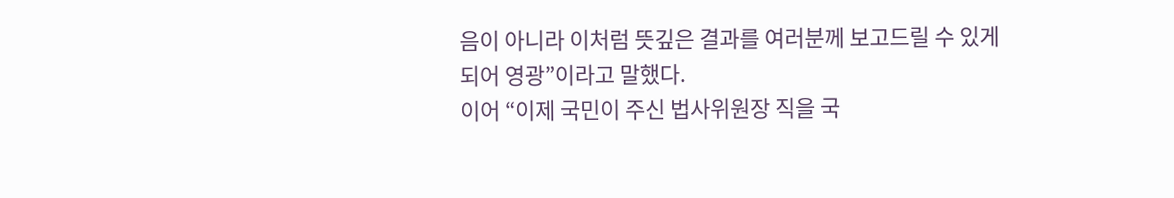음이 아니라 이처럼 뜻깊은 결과를 여러분께 보고드릴 수 있게 되어 영광”이라고 말했다.
이어 “이제 국민이 주신 법사위원장 직을 국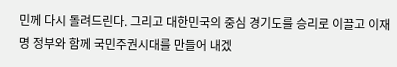민께 다시 돌려드린다. 그리고 대한민국의 중심 경기도를 승리로 이끌고 이재명 정부와 함께 국민주권시대를 만들어 내겠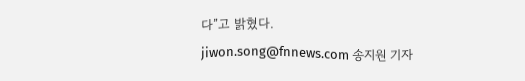다”고 밝혔다.
jiwon.song@fnnews.com 송지원 기자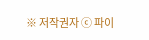※ 저작권자 ⓒ 파이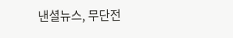낸셜뉴스, 무단전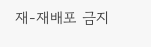재-재배포 금지